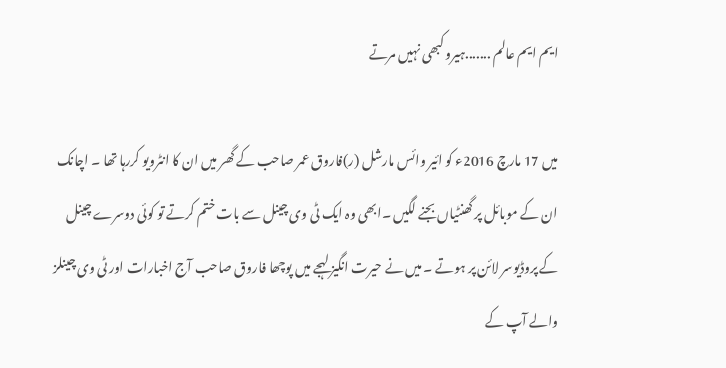ایم ایم عالم .......ہیرو کبھی نہیں مرتے

میں 17 مارچ 2016ء کو ائیر وائس مارشل (ر)فاروق عمر صاحب کے گھر میں ان کا انٹرویو کررہا تھا ۔ اچانک ان کے موبائل پر گھنٹیاں بجنے لگیں ۔ابھی وہ ایک ٹی وی چینل سے بات ختم کرتے تو کوئی دوسرے چینل کے پروڈیوسر لائن پر ہوتے ۔ میں نے حیرت انگیز لہجے میں پوچھا فاروق صاحب آج اخبارات اور ٹی وی چینلز والے آپ کے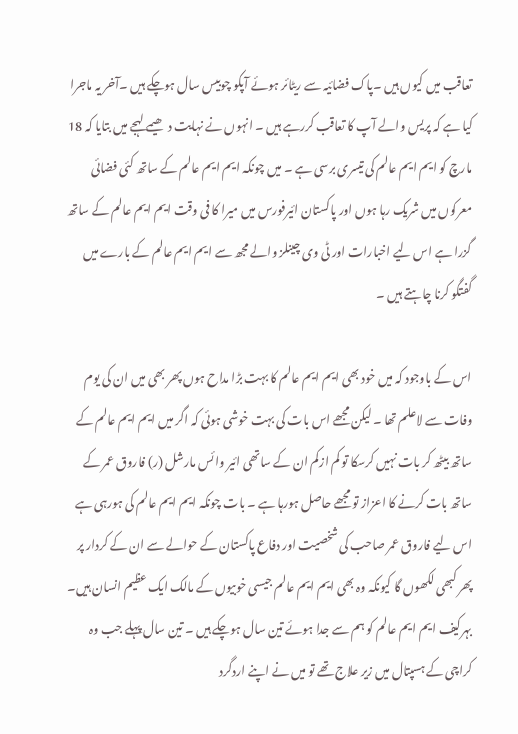تعاقب میں کیوں ہیں ۔پاک فضائیہ سے ریٹائر ہوئے آپکو چوبیس سال ہوچکے ہیں ۔آخر یہ ماجرا کیا ہے کہ پریس والے آپ کا تعاقب کررہے ہیں ۔ انہوں نے نہایت دھیمے لہجے میں بتایا کہ 18 مارچ کو ایم ایم عالم کی تیسری برسی ہے ۔ میں چونکہ ایم ایم عالم کے ساتھ کئی فضائی معرکوں میں شریک رہا ہوں اور پاکستان ائیرفورس میں میرا کا فی وقت ایم ایم عالم کے ساتھ گزرا ہے اس لیے اخبارات اور ٹی وی چینلز والے مجھ سے ایم ایم عالم کے بارے میں گفتگو کرنا چاہتے ہیں ۔

اس کے باوجود کہ میں خود بھی ایم ایم عالم کا بہت بڑا مداح ہوں پھر بھی میں ان کی یوم وفات سے لاعلم تھا ۔ لیکن مجھے اس بات کی بہت خوشی ہوئی کہ اگر میں ایم ایم عالم کے ساتھ بیٹھ کر بات نہیں کرسکا تو کم ازکم ان کے ساتھی ائیر وائس مارشل (ر) فاروق عمر کے ساتھ بات کرنے کا اعزاز تو مجھے حاصل ہورہا ہے ۔ بات چونکہ ایم ایم عالم کی ہورہی ہے اس لیے فاروق عمر صاحب کی شخصیت اور دفاع پاکستان کے حوالے سے ان کے کردار پر پھر کبھی لکھوں گا کیونکہ وہ بھی ایم ایم عالم جیسی خوبیوں کے مالک ایک عظیم انسان ہیں۔ بہرکیف ایم ایم عالم کو ہم سے جدا ہوئے تین سال ہوچکے ہیں ۔ تین سال پہلے جب وہ کراچی کے ہسپتال میں زیر علاج تھے تو میں نے اپنے اردگرد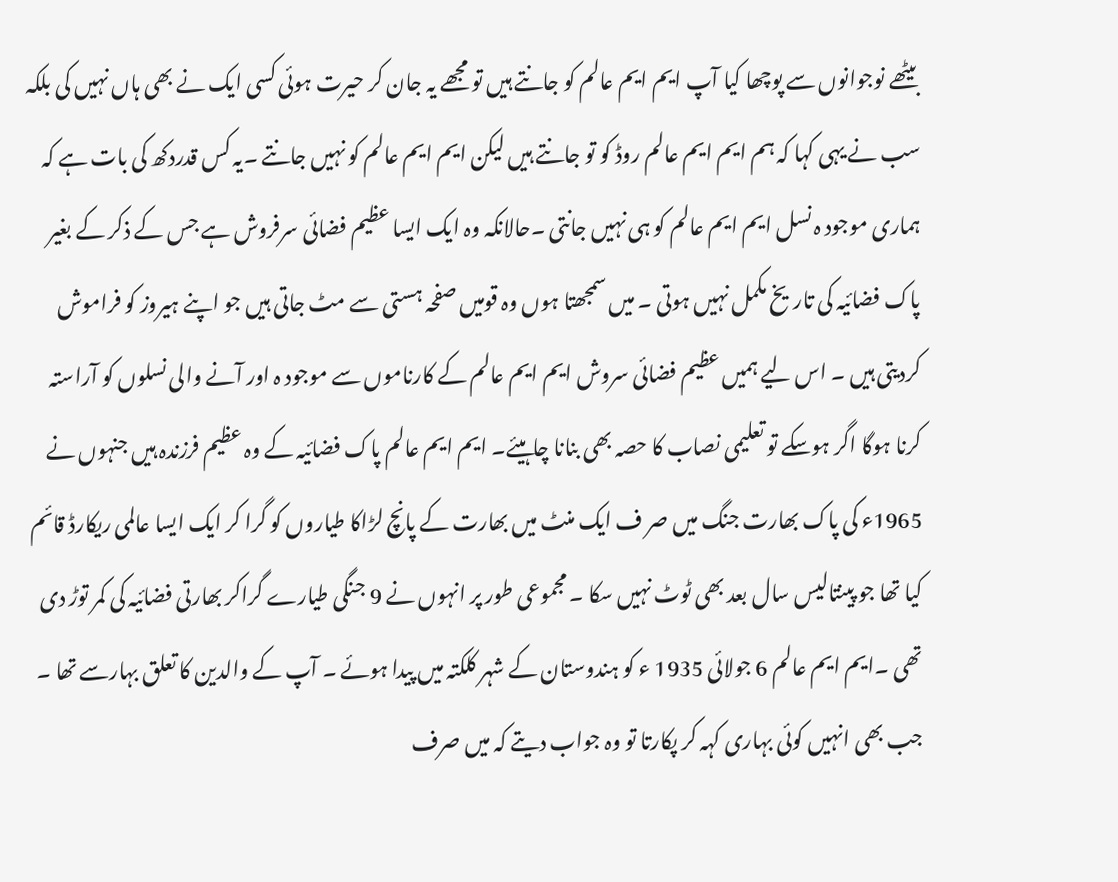بیٹھے نوجوانوں سے پوچھا کیا آپ ایم ایم عالم کو جانتے ہیں تو مجھے یہ جان کر حیرت ہوئی کسی ایک نے بھی ہاں نہیں کی بلکہ سب نے یہی کہا کہ ہم ایم ایم عالم روڈ کو تو جانتے ہیں لیکن ایم ایم عالم کو نہیں جانتے ۔یہ کس قدردکھ کی بات ہے کہ ہماری موجود ہ نسل ایم ایم عالم کو ہی نہیں جانتی ۔حالانکہ وہ ایک ایسا عظیم فضائی سرفروش ہے جس کے ذکر کے بغیر پاک فضائیہ کی تاریخ مکمل نہیں ہوتی ۔ میں سمجھتا ہوں وہ قومیں صفحہ ہستی سے مٹ جاتی ہیں جو اپنے ہیروز کو فراموش کردیتی ہیں ۔ اس لیے ہمیں عظیم فضائی سروش ایم ایم عالم کے کارناموں سے موجود ہ اور آنے والی نسلوں کو آراستہ کرنا ہوگا اگر ہوسکے تو تعلیمی نصاب کا حصہ بھی بنانا چاہیئے۔ ایم ایم عالم پاک فضائیہ کے وہ عظیم فرزندہ ہیں جنہوں نے 1965ء کی پاک بھارت جنگ میں صر ف ایک منٹ میں بھارت کے پانچ لڑاکا طیاروں کو گرا کر ایک ایسا عالمی ریکارڈ قائم کیا تھا جو پینتالیس سال بعد بھی ٹوٹ نہیں سکا ۔ مجموعی طور پر انہوں نے 9 جنگی طیارے گراکر بھارتی فضائیہ کی کمر توڑ دی تھی ۔ایم ایم عالم 6 جولائی 1935 ء کو ہندوستان کے شہر کلکتہ میں پیدا ہوئے ۔ آپ کے والدین کا تعلق بہارسے تھا ۔ جب بھی انہیں کوئی بہاری کہہ کر پکارتا تو وہ جواب دیتے کہ میں صرف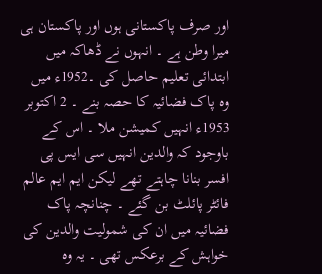اور صرف پاکستانی ہوں اور پاکستان ہی میرا وطن ہے ۔ انہوں نے ڈھاکہ میں ابتدائی تعلیم حاصل کی ۔1952ء میں وہ پاک فضائیہ کا حصہ بنے ۔ 2 اکتوبر 1953ء انہیں کمیشن ملا ۔ اس کے باوجود کہ والدین انہیں سی ایس پی افسر بنانا چاہتے تھے لیکن ایم ایم عالم فائٹر پائلٹ بن گئے ۔ چنانچہ پاک فضائیہ میں ان کی شمولیت والدین کی خواہش کے برعکس تھی ۔ یہ وہ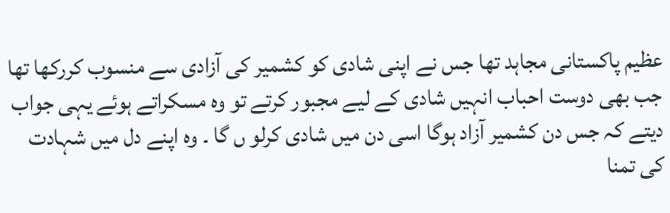عظیم پاکستانی مجاہد تھا جس نے اپنی شادی کو کشمیر کی آزادی سے منسوب کررکھا تھا جب بھی دوست احباب انہیں شادی کے لیے مجبور کرتے تو وہ مسکراتے ہوئے یہی جواب دیتے کہ جس دن کشمیر آزاد ہوگا اسی دن میں شادی کرلو ں گا ۔ وہ اپنے دل میں شہادت کی تمنا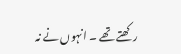رکھتے تھے ۔ انہوں نے نہ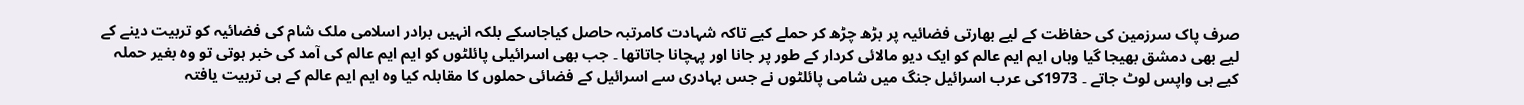صرف پاک سرزمین کی حفاظت کے لیے بھارتی فضائیہ پر بڑھ چڑھ کر حملے کیے تاکہ شہادت کامرتبہ حاصل کیاجاسکے بلکہ انہیں برادر اسلامی ملک شام کی فضائیہ کو تربیت دینے کے لیے بھی دمشق بھیجا گیا وہاں ایم ایم عالم کو ایک دیو مالائی کردار کے طور پر جانا اور پہچانا جاتاتھا ۔ جب بھی اسرائیلی پائلٹوں کو ایم ایم عالم کی آمد کی خبر ہوتی تو وہ بغیر حملہ کیے ہی واپس لوٹ جاتے ۔ 1973کی عرب اسرائیل جنگ میں شامی پائلٹوں نے جس بہادری سے اسرائیل کے فضائی حملوں کا مقابلہ کیا وہ ایم ایم عالم کے ہی تربیت یافتہ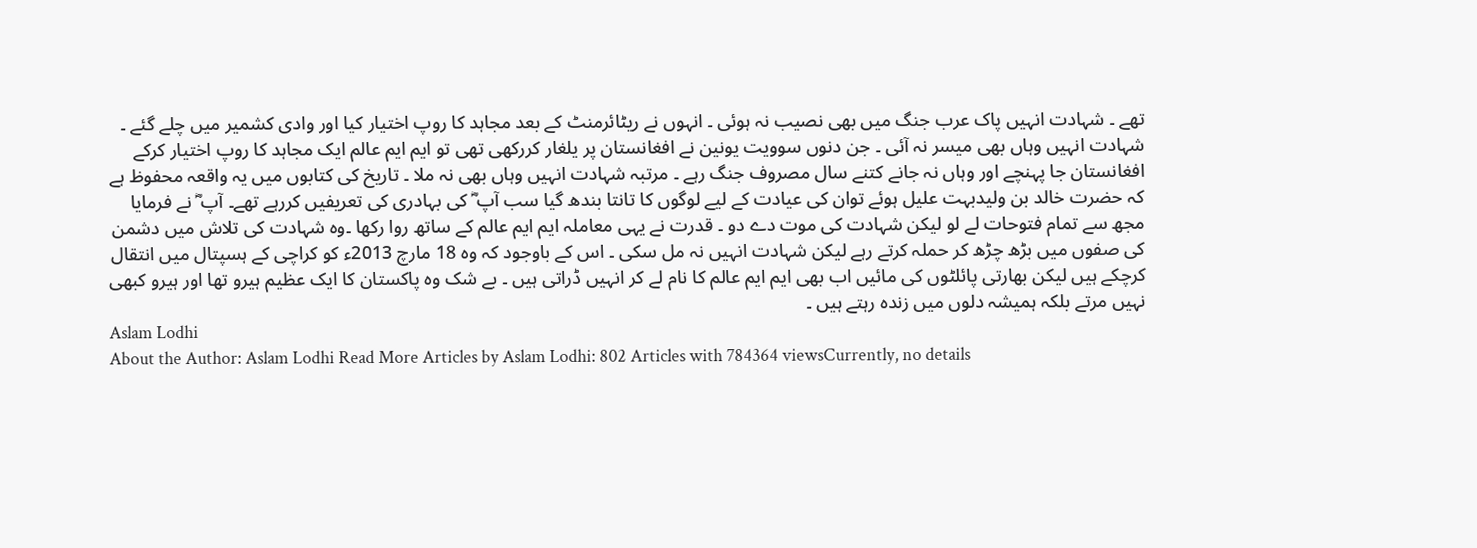تھے ۔ شہادت انہیں پاک عرب جنگ میں بھی نصیب نہ ہوئی ۔ انہوں نے ریٹائرمنٹ کے بعد مجاہد کا روپ اختیار کیا اور وادی کشمیر میں چلے گئے ۔ شہادت انہیں وہاں بھی میسر نہ آئی ۔ جن دنوں سوویت یونین نے افغانستان پر یلغار کررکھی تھی تو ایم ایم عالم ایک مجاہد کا روپ اختیار کرکے افغانستان جا پہنچے اور وہاں نہ جانے کتنے سال مصروف جنگ رہے ۔ مرتبہ شہادت انہیں وہاں بھی نہ ملا ۔ تاریخ کی کتابوں میں یہ واقعہ محفوظ ہے کہ حضرت خالد بن ولیدبہت علیل ہوئے توان کی عیادت کے لیے لوگوں کا تانتا بندھ گیا سب آپ ؓ کی بہادری کی تعریفیں کررہے تھے۔ آپ ؓ نے فرمایا مجھ سے تمام فتوحات لے لو لیکن شہادت کی موت دے دو ۔ قدرت نے یہی معاملہ ایم ایم عالم کے ساتھ روا رکھا ۔وہ شہادت کی تلاش میں دشمن کی صفوں میں بڑھ چڑھ کر حملہ کرتے رہے لیکن شہادت انہیں نہ مل سکی ۔ اس کے باوجود کہ وہ 18 مارچ 2013ء کو کراچی کے ہسپتال میں انتقال کرچکے ہیں لیکن بھارتی پائلٹوں کی مائیں اب بھی ایم ایم عالم کا نام لے کر انہیں ڈراتی ہیں ۔ بے شک وہ پاکستان کا ایک عظیم ہیرو تھا اور ہیرو کبھی نہیں مرتے بلکہ ہمیشہ دلوں میں زندہ رہتے ہیں ۔
Aslam Lodhi
About the Author: Aslam Lodhi Read More Articles by Aslam Lodhi: 802 Articles with 784364 viewsCurrently, no details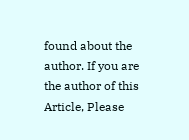found about the author. If you are the author of this Article, Please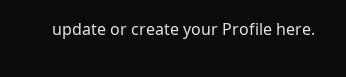update or create your Profile here.